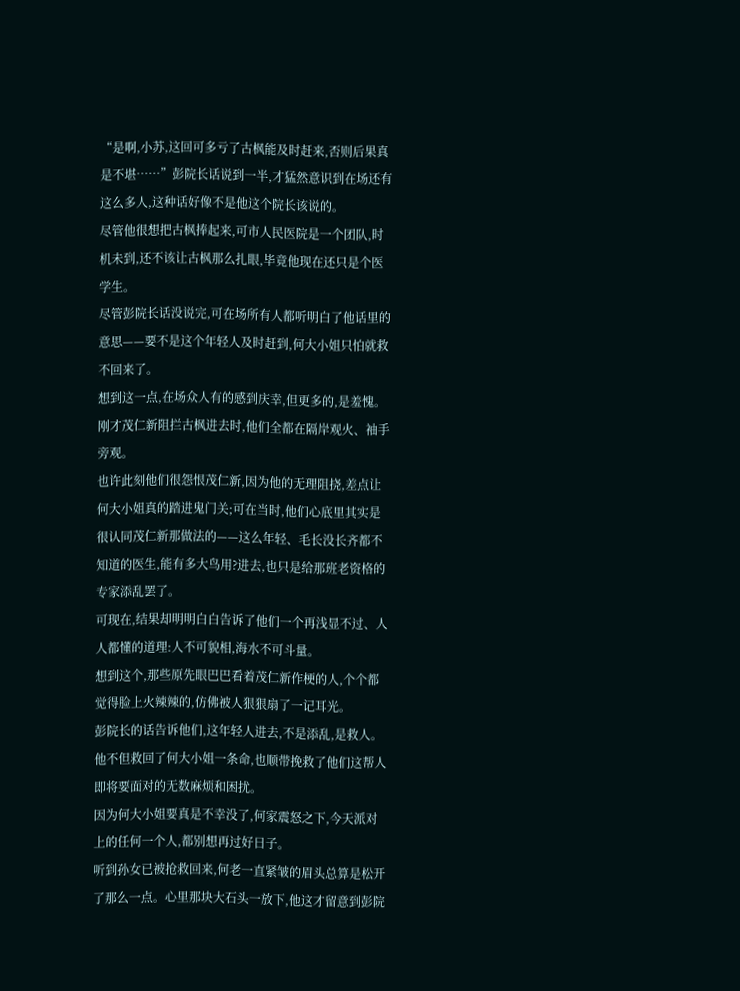“是啊,小苏,这回可多亏了古枫能及时赶来,否则后果真是不堪……”彭院长话说到一半,才猛然意识到在场还有这么多人,这种话好像不是他这个院长该说的。
尽管他很想把古枫捧起来,可市人民医院是一个团队,时机未到,还不该让古枫那么扎眼,毕竟他现在还只是个医学生。
尽管彭院长话没说完,可在场所有人都听明白了他话里的意思——要不是这个年轻人及时赶到,何大小姐只怕就救不回来了。
想到这一点,在场众人有的感到庆幸,但更多的,是羞愧。
刚才茂仁新阻拦古枫进去时,他们全都在隔岸观火、袖手旁观。
也许此刻他们很怨恨茂仁新,因为他的无理阻挠,差点让何大小姐真的踏进鬼门关;可在当时,他们心底里其实是很认同茂仁新那做法的——这么年轻、毛长没长齐都不知道的医生,能有多大鸟用?进去,也只是给那班老资格的专家添乱罢了。
可现在,结果却明明白白告诉了他们一个再浅显不过、人人都懂的道理:人不可貌相,海水不可斗量。
想到这个,那些原先眼巴巴看着茂仁新作梗的人,个个都觉得脸上火辣辣的,仿佛被人狠狠扇了一记耳光。
彭院长的话告诉他们,这年轻人进去,不是添乱,是救人。
他不但救回了何大小姐一条命,也顺带挽救了他们这帮人即将要面对的无数麻烦和困扰。
因为何大小姐要真是不幸没了,何家震怒之下,今天派对上的任何一个人,都别想再过好日子。
听到孙女已被抢救回来,何老一直紧皱的眉头总算是松开了那么一点。心里那块大石头一放下,他这才留意到彭院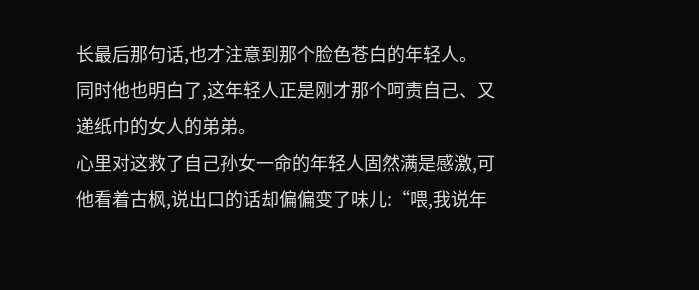长最后那句话,也才注意到那个脸色苍白的年轻人。
同时他也明白了,这年轻人正是刚才那个呵责自己、又递纸巾的女人的弟弟。
心里对这救了自己孙女一命的年轻人固然满是感激,可他看着古枫,说出口的话却偏偏变了味儿:“喂,我说年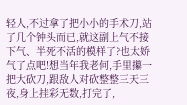轻人,不过拿了把小小的手术刀,站了几个钟头而已,就这副上气不接下气、半死不活的模样了?也太娇气了点吧!想当年我老何,手里攥一把大砍刀,跟敌人对砍整整三天三夜,身上挂彩无数,打完了,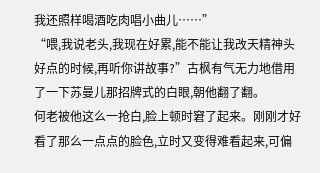我还照样喝酒吃肉唱小曲儿……”
“喂,我说老头,我现在好累,能不能让我改天精神头好点的时候,再听你讲故事?”古枫有气无力地借用了一下苏曼儿那招牌式的白眼,朝他翻了翻。
何老被他这么一抢白,脸上顿时窘了起来。刚刚才好看了那么一点点的脸色,立时又变得难看起来,可偏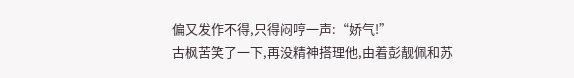偏又发作不得,只得闷哼一声:“娇气!”
古枫苦笑了一下,再没精神搭理他,由着彭靓佩和苏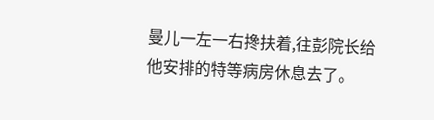曼儿一左一右搀扶着,往彭院长给他安排的特等病房休息去了。